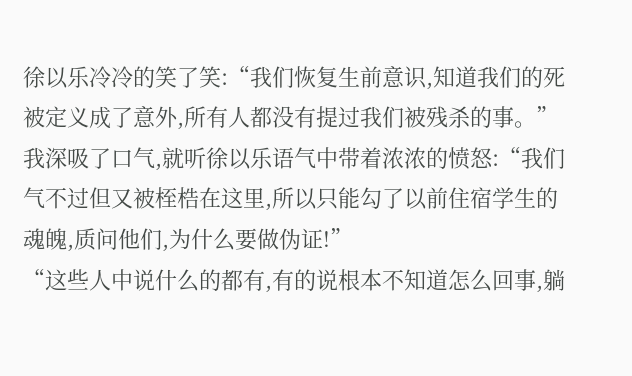徐以乐冷冷的笑了笑:“我们恢复生前意识,知道我们的死被定义成了意外,所有人都没有提过我们被残杀的事。”
我深吸了口气,就听徐以乐语气中带着浓浓的愤怒:“我们气不过但又被桎梏在这里,所以只能勾了以前住宿学生的魂魄,质问他们,为什么要做伪证!”
“这些人中说什么的都有,有的说根本不知道怎么回事,躺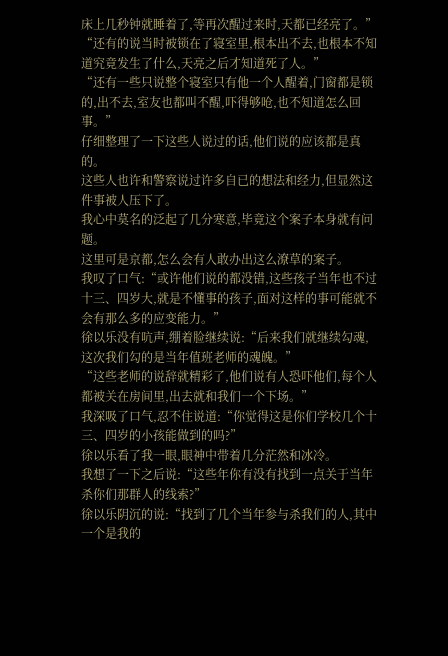床上几秒钟就睡着了,等再次醒过来时,天都已经亮了。”
“还有的说当时被锁在了寝室里,根本出不去,也根本不知道究竟发生了什么,天亮之后才知道死了人。”
“还有一些只说整个寝室只有他一个人醒着,门窗都是锁的,出不去,室友也都叫不醒,吓得够呛,也不知道怎么回事。”
仔细整理了一下这些人说过的话,他们说的应该都是真的。
这些人也许和警察说过许多自已的想法和经力,但显然这件事被人压下了。
我心中莫名的泛起了几分寒意,毕竟这个案子本身就有问题。
这里可是京都,怎么会有人敢办出这么潦草的案子。
我叹了口气:“或许他们说的都没错,这些孩子当年也不过十三、四岁大,就是不懂事的孩子,面对这样的事可能就不会有那么多的应变能力。”
徐以乐没有吭声,绷着脸继续说:“后来我们就继续勾魂,这次我们勾的是当年值班老师的魂魄。”
“这些老师的说辞就精彩了,他们说有人恐吓他们,每个人都被关在房间里,出去就和我们一个下场。”
我深吸了口气,忍不住说道:“你觉得这是你们学校几个十三、四岁的小孩能做到的吗?”
徐以乐看了我一眼,眼神中带着几分茫然和冰冷。
我想了一下之后说:“这些年你有没有找到一点关于当年杀你们那群人的线索?”
徐以乐阴沉的说:“找到了几个当年参与杀我们的人,其中一个是我的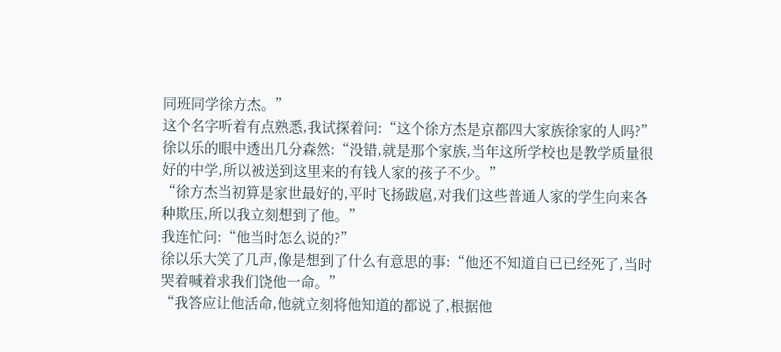同班同学徐方杰。”
这个名字听着有点熟悉,我试探着问:“这个徐方杰是京都四大家族徐家的人吗?”
徐以乐的眼中透出几分森然:“没错,就是那个家族,当年这所学校也是教学质量很好的中学,所以被送到这里来的有钱人家的孩子不少。”
“徐方杰当初算是家世最好的,平时飞扬跋扈,对我们这些普通人家的学生向来各种欺压,所以我立刻想到了他。”
我连忙问:“他当时怎么说的?”
徐以乐大笑了几声,像是想到了什么有意思的事:“他还不知道自已已经死了,当时哭着喊着求我们饶他一命。”
“我答应让他活命,他就立刻将他知道的都说了,根据他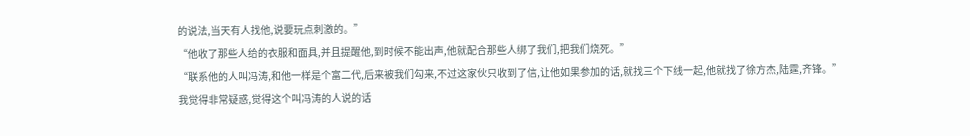的说法,当天有人找他,说要玩点刺激的。”
“他收了那些人给的衣服和面具,并且提醒他,到时候不能出声,他就配合那些人绑了我们,把我们烧死。”
“联系他的人叫冯涛,和他一样是个富二代,后来被我们勾来,不过这家伙只收到了信,让他如果参加的话,就找三个下线一起,他就找了徐方杰,陆霆,齐锋。”
我觉得非常疑惑,觉得这个叫冯涛的人说的话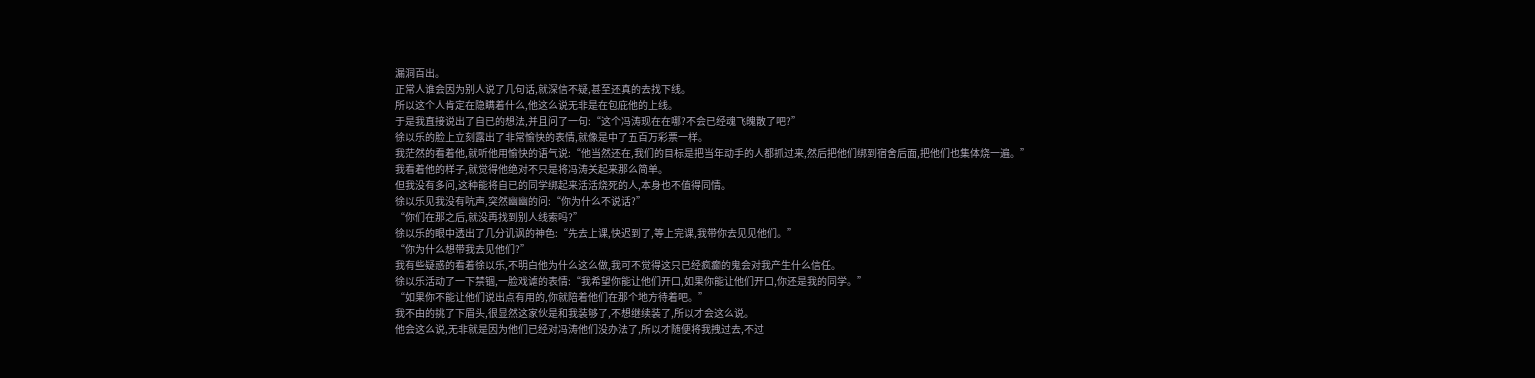漏洞百出。
正常人谁会因为别人说了几句话,就深信不疑,甚至还真的去找下线。
所以这个人肯定在隐瞒着什么,他这么说无非是在包庇他的上线。
于是我直接说出了自已的想法,并且问了一句:“这个冯涛现在在哪?不会已经魂飞魄散了吧?”
徐以乐的脸上立刻露出了非常愉快的表情,就像是中了五百万彩票一样。
我茫然的看着他,就听他用愉快的语气说:“他当然还在,我们的目标是把当年动手的人都抓过来,然后把他们绑到宿舍后面,把他们也集体烧一遍。”
我看着他的样子,就觉得他绝对不只是将冯涛关起来那么简单。
但我没有多问,这种能将自已的同学绑起来活活烧死的人,本身也不值得同情。
徐以乐见我没有吭声,突然幽幽的问:“你为什么不说话?”
“你们在那之后,就没再找到别人线索吗?”
徐以乐的眼中透出了几分讥讽的神色:“先去上课,快迟到了,等上完课,我带你去见见他们。”
“你为什么想带我去见他们?”
我有些疑惑的看着徐以乐,不明白他为什么这么做,我可不觉得这只已经疯癫的鬼会对我产生什么信任。
徐以乐活动了一下禁锢,一脸戏谑的表情:“我希望你能让他们开口,如果你能让他们开口,你还是我的同学。”
“如果你不能让他们说出点有用的,你就陪着他们在那个地方待着吧。”
我不由的挑了下眉头,很显然这家伙是和我装够了,不想继续装了,所以才会这么说。
他会这么说,无非就是因为他们已经对冯涛他们没办法了,所以才随便将我拽过去,不过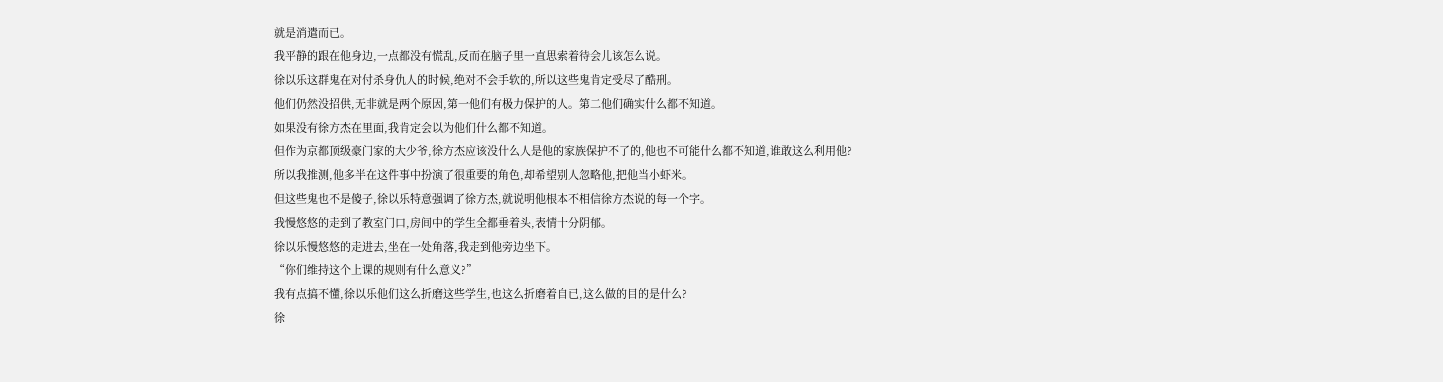就是消遣而已。
我平静的跟在他身边,一点都没有慌乱,反而在脑子里一直思索着待会儿该怎么说。
徐以乐这群鬼在对付杀身仇人的时候,绝对不会手软的,所以这些鬼肯定受尽了酷刑。
他们仍然没招供,无非就是两个原因,第一他们有极力保护的人。第二他们确实什么都不知道。
如果没有徐方杰在里面,我肯定会以为他们什么都不知道。
但作为京都顶级豪门家的大少爷,徐方杰应该没什么人是他的家族保护不了的,他也不可能什么都不知道,谁敢这么利用他?
所以我推测,他多半在这件事中扮演了很重要的角色,却希望别人忽略他,把他当小虾米。
但这些鬼也不是傻子,徐以乐特意强调了徐方杰,就说明他根本不相信徐方杰说的每一个字。
我慢悠悠的走到了教室门口,房间中的学生全都垂着头,表情十分阴郁。
徐以乐慢悠悠的走进去,坐在一处角落,我走到他旁边坐下。
“你们维持这个上课的规则有什么意义?”
我有点搞不懂,徐以乐他们这么折磨这些学生,也这么折磨着自已,这么做的目的是什么?
徐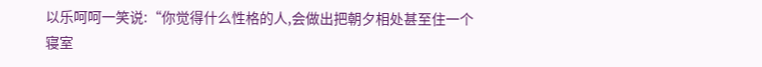以乐呵呵一笑说:“你觉得什么性格的人,会做出把朝夕相处甚至住一个寝室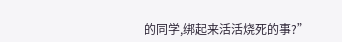的同学,绑起来活活烧死的事?”